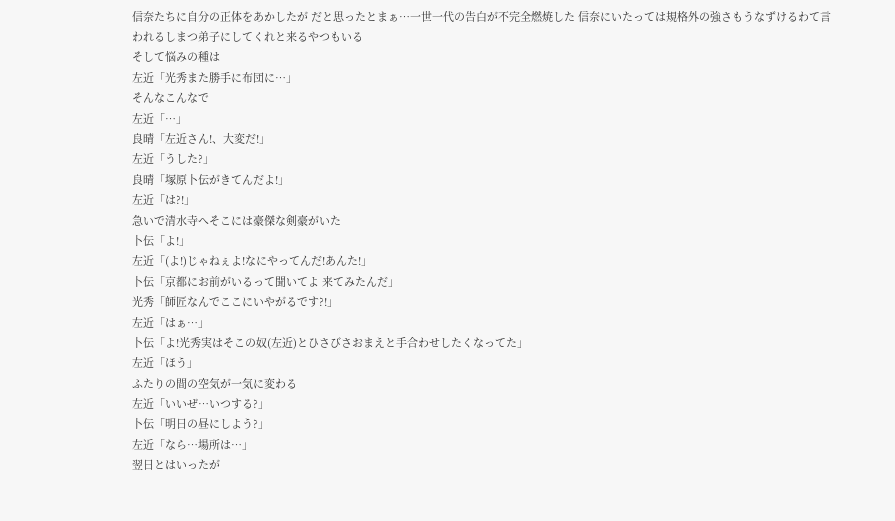信奈たちに自分の正体をあかしたが だと思ったとまぁ…一世一代の告白が不完全燃焼した 信奈にいたっては規格外の強さもうなずけるわて言われるしまつ弟子にしてくれと来るやつもいる
そして悩みの種は
左近「光秀また勝手に布団に…」
そんなこんなで
左近「…」
良晴「左近さん!、大変だ!」
左近「うした?」
良晴「塚原卜伝がきてんだよ!」
左近「は?!」
急いで清水寺へそこには豪傑な剣豪がいた
卜伝「よ!」
左近「(よ!)じゃねぇよ!なにやってんだ!あんた!」
卜伝「京都にお前がいるって聞いてよ 来てみたんだ」
光秀「師匠なんでここにいやがるです?!」
左近「はぁ…」
卜伝「よ!光秀実はそこの奴(左近)とひさびさおまえと手合わせしたくなってた」
左近「ほう」
ふたりの間の空気が一気に変わる
左近「いいぜ…いつする?」
卜伝「明日の昼にしよう?」
左近「なら…場所は…」
翌日とはいったが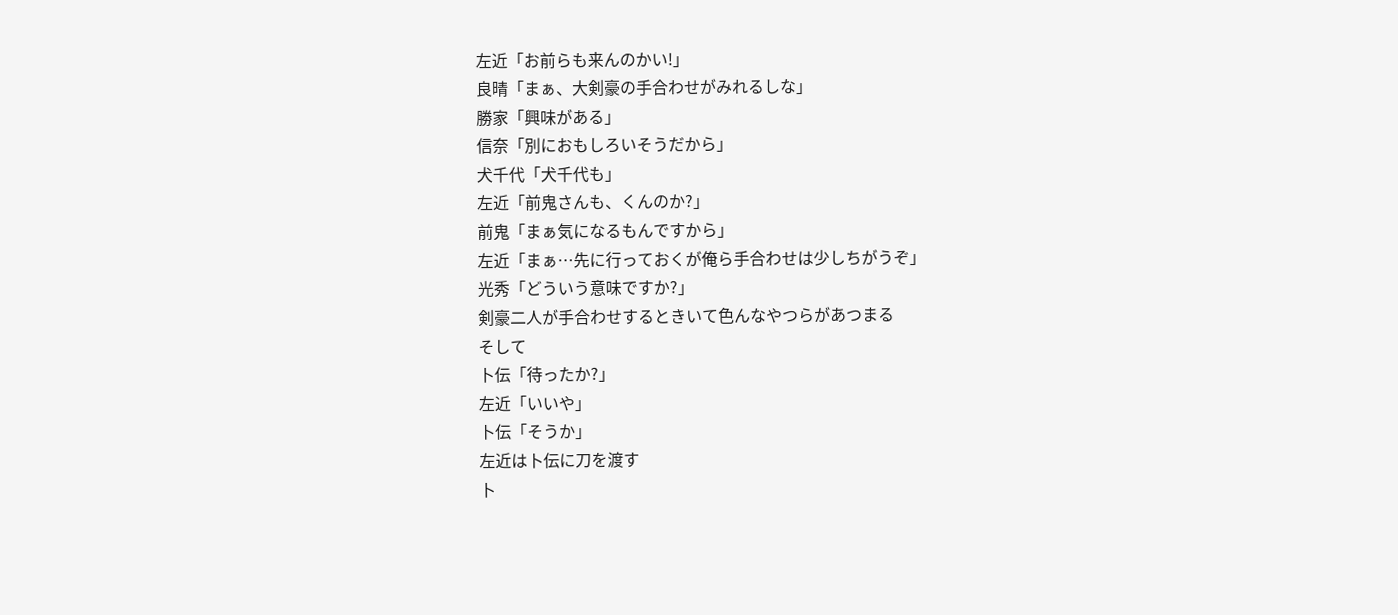左近「お前らも来んのかい!」
良晴「まぁ、大剣豪の手合わせがみれるしな」
勝家「興味がある」
信奈「別におもしろいそうだから」
犬千代「犬千代も」
左近「前鬼さんも、くんのか?」
前鬼「まぁ気になるもんですから」
左近「まぁ…先に行っておくが俺ら手合わせは少しちがうぞ」
光秀「どういう意味ですか?」
剣豪二人が手合わせするときいて色んなやつらがあつまる
そして
卜伝「待ったか?」
左近「いいや」
卜伝「そうか」
左近は卜伝に刀を渡す
卜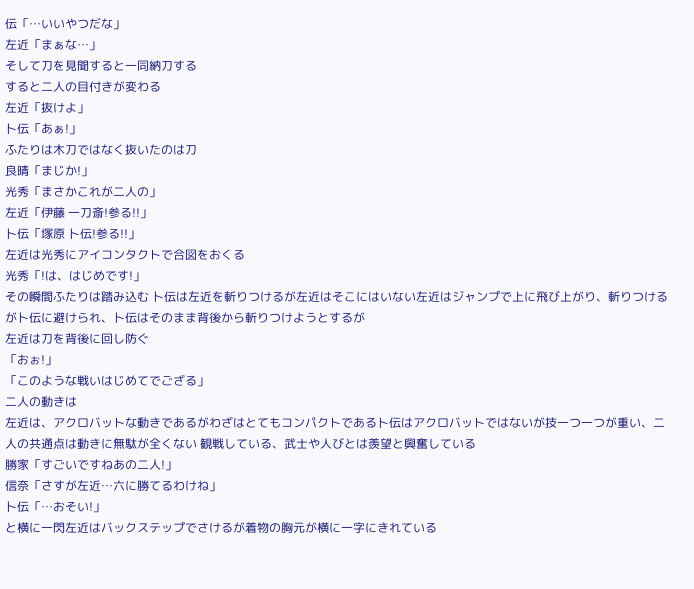伝「…いいやつだな」
左近「まぁな…」
そして刀を見聞すると一同納刀する
すると二人の目付きが変わる
左近「抜けよ」
卜伝「あぁ!」
ふたりは木刀ではなく抜いたのは刀
良晴「まじか!」
光秀「まさかこれが二人の」
左近「伊藤 一刀斎!参る!!」
卜伝「塚原 卜伝!参る!!」
左近は光秀にアイコンタクトで合図をおくる
光秀「!は、はじめです!」
その瞬間ふたりは踏み込む 卜伝は左近を斬りつけるが左近はそこにはいない左近はジャンプで上に飛び上がり、斬りつけるが卜伝に避けられ、卜伝はそのまま背後から斬りつけようとするが
左近は刀を背後に回し防ぐ
「おぉ!」
「このような戦いはじめてでござる」
二人の動きは
左近は、アクロバットな動きであるがわざはとてもコンパクトである卜伝はアクロバットではないが技一つ一つが重い、二人の共通点は動きに無駄が全くない 観戦している、武士や人びとは羨望と興奮している
勝家「すごいですねあの二人!」
信奈「さすが左近…六に勝てるわけね」
卜伝「…おそい!」
と横に一閃左近はバックステップでさけるが着物の胸元が横に一字にきれている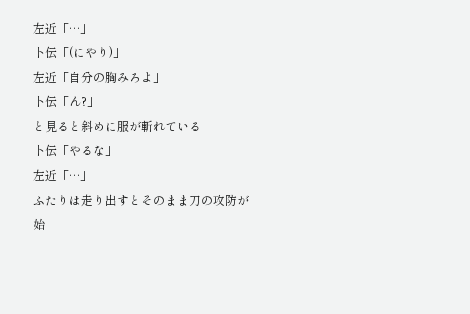左近「…」
卜伝「(にやり)」
左近「自分の胸みろよ」
卜伝「ん?」
と見ると斜めに服が斬れている
卜伝「やるな」
左近「…」
ふたりは走り出すとそのまま刀の攻防が始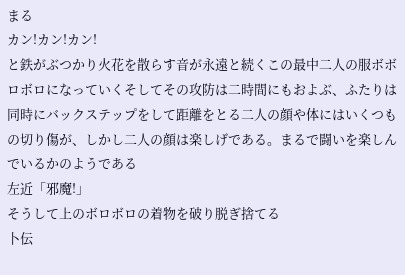まる
カン!カン!カン!
と鉄がぶつかり火花を散らす音が永遠と続くこの最中二人の服ボボロボロになっていくそしてその攻防は二時間にもおよぶ、ふたりは同時にバックステップをして距離をとる二人の顔や体にはいくつもの切り傷が、しかし二人の顔は楽しげである。まるで闘いを楽しんでいるかのようである
左近「邪魔!」
そうして上のボロボロの着物を破り脱ぎ捨てる
卜伝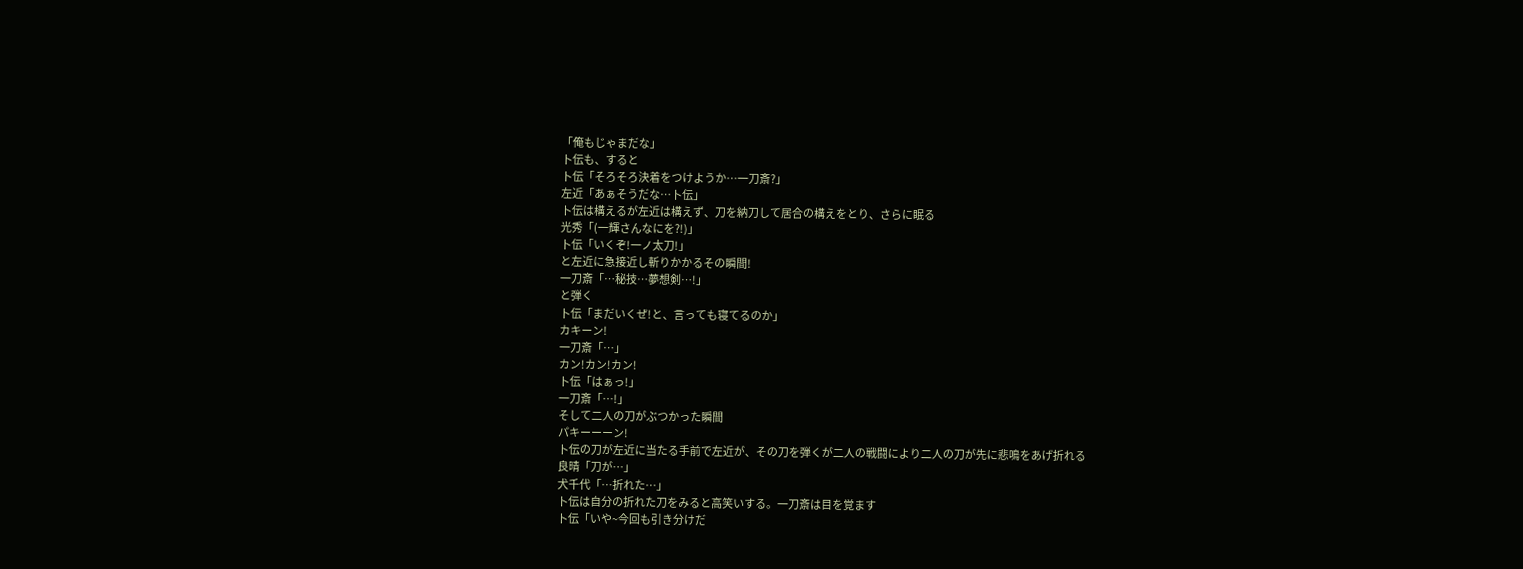「俺もじゃまだな」
卜伝も、すると
卜伝「そろそろ決着をつけようか…一刀斎?」
左近「あぁそうだな…卜伝」
卜伝は構えるが左近は構えず、刀を納刀して居合の構えをとり、さらに眠る
光秀「(一輝さんなにを?!)」
卜伝「いくぞ!一ノ太刀!」
と左近に急接近し斬りかかるその瞬間!
一刀斎「…秘技…夢想剣…!」
と弾く
卜伝「まだいくぜ!と、言っても寝てるのか」
カキーン!
一刀斎「…」
カン!カン!カン!
卜伝「はぁっ!」
一刀斎「…!」
そして二人の刀がぶつかった瞬間
パキーーーン!
卜伝の刀が左近に当たる手前で左近が、その刀を弾くが二人の戦闘により二人の刀が先に悲鳴をあげ折れる
良晴「刀が…」
犬千代「…折れた…」
卜伝は自分の折れた刀をみると高笑いする。一刀斎は目を覚ます
卜伝「いや~今回も引き分けだ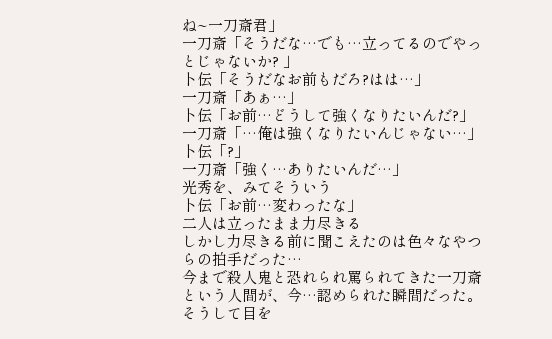ね~一刀斎君」
一刀斎「そうだな…でも…立ってるのでやっとじゃないか? 」
卜伝「そうだなお前もだろ?はは…」
一刀斎「あぁ…」
卜伝「お前…どうして強くなりたいんだ?」
一刀斎「…俺は強くなりたいんじゃない…」
卜伝「?」
一刀斎「強く…ありたいんだ…」
光秀を、みてそういう
卜伝「お前…変わったな」
二人は立ったまま力尽きる
しかし力尽きる前に聞こえたのは色々なやつらの拍手だった…
今まで殺人鬼と恐れられ罵られてきた一刀斎という人間が、今…認められた瞬間だった。そうして目を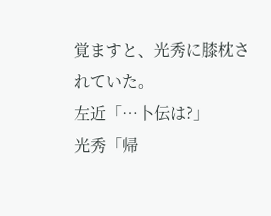覚ますと、光秀に膝枕されていた。
左近「…卜伝は?」
光秀「帰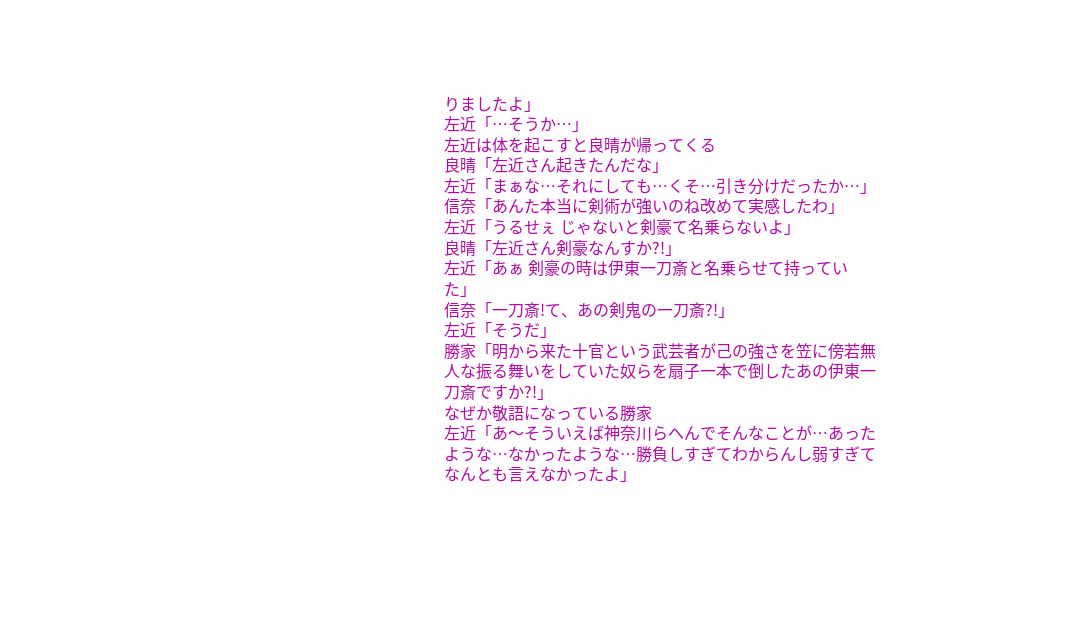りましたよ」
左近「…そうか…」
左近は体を起こすと良晴が帰ってくる
良晴「左近さん起きたんだな」
左近「まぁな…それにしても…くそ…引き分けだったか…」
信奈「あんた本当に剣術が強いのね改めて実感したわ」
左近「うるせぇ じゃないと剣豪て名乗らないよ」
良晴「左近さん剣豪なんすか?!」
左近「あぁ 剣豪の時は伊東一刀斎と名乗らせて持っていた」
信奈「一刀斎!て、あの剣鬼の一刀斎?!」
左近「そうだ」
勝家「明から来た十官という武芸者が己の強さを笠に傍若無人な振る舞いをしていた奴らを扇子一本で倒したあの伊東一刀斎ですか?!」
なぜか敬語になっている勝家
左近「あ〜そういえば神奈川らへんでそんなことが…あったような…なかったような…勝負しすぎてわからんし弱すぎてなんとも言えなかったよ」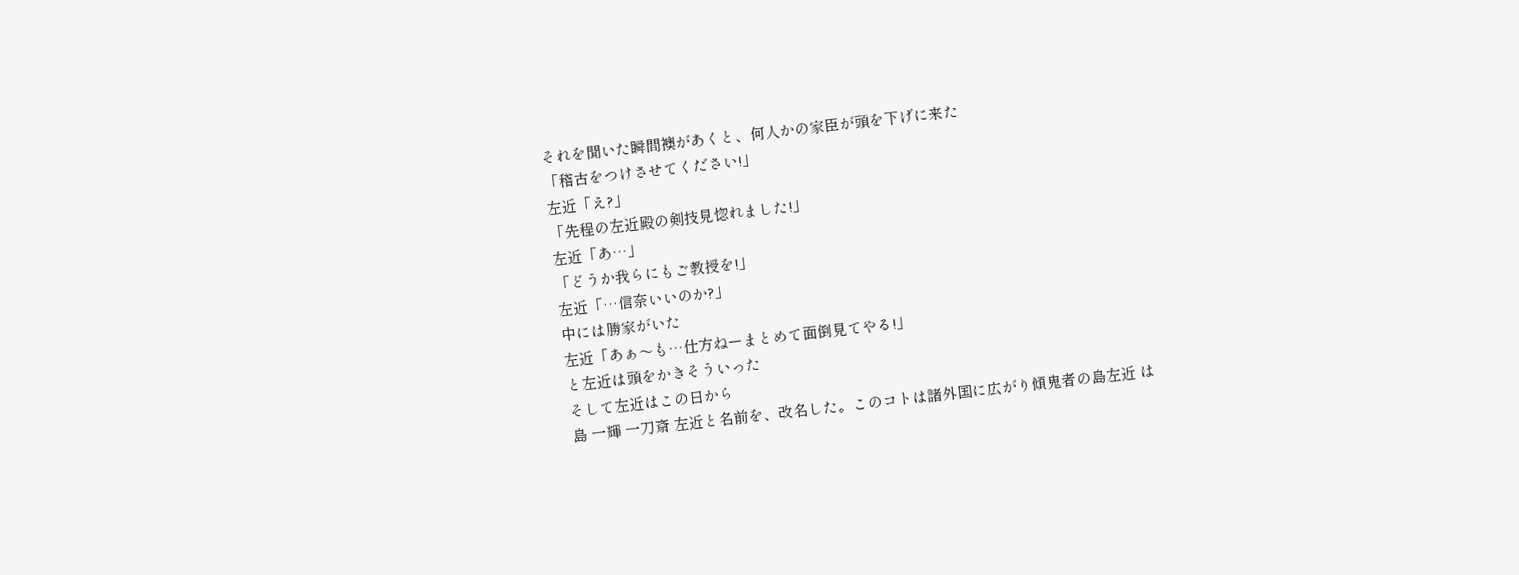それを聞いた瞬間襖があくと、何人かの家臣が頭を下げに来た
「稽古をつけさせてください!」
左近「え?」
「先程の左近殿の剣技見惚れました!」
左近「あ…」
「どうか我らにもご教授を!」
左近「…信奈いいのか?」
中には勝家がいた
左近「あぁ〜も…仕方ねーまとめて面倒見てやる!」
と左近は頭をかきそういった
そして左近はこの日から
島 一輝 一刀斎 左近と名前を、改名した。このコトは諸外国に広がり傾鬼者の島左近 は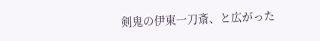剣鬼の伊東一刀斎、と広がった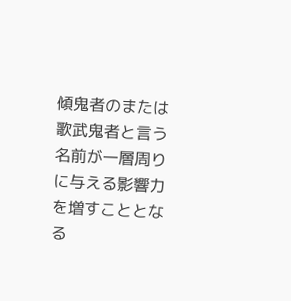傾鬼者のまたは歌武鬼者と言う名前が一層周りに与える影響力を増すこととなる